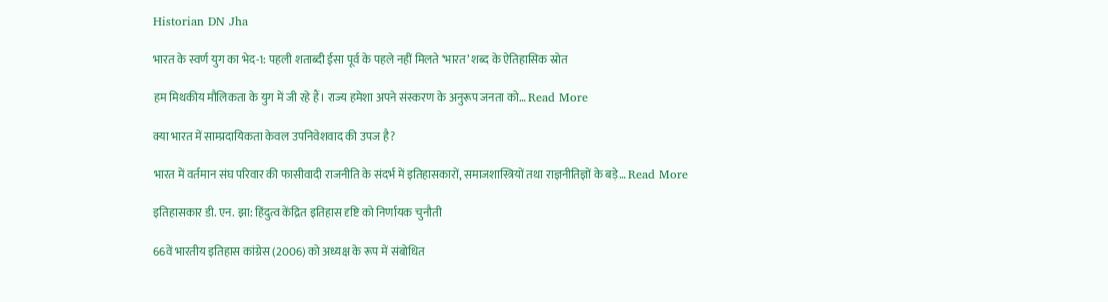Historian DN Jha

भारत के स्वर्ण युग का भेद-1: पहली शताब्दी ईसा पूर्व के पहले नहीं मिलते ‘भारत’ शब्द के ऐतिहासिक स्रोत

हम मिथकीय मौलिकता के युग में जी रहे हैं। राज्य हमेशा अपने संस्करण के अनुरूप जनता को… Read More

क्या भारत में साम्प्रदायिकता केवल उपनिवेशवाद की उपज है?

भारत में वर्तमान संघ परिवार की फासीवादी राजनीति के संदर्भ में इतिहासकारों, समाजशास्त्रियों तथा राज्ञनीतिज्ञों के बड़े… Read More

इतिहासकार डी. एन. झा: हिंदुत्व केंद्रित इतिहास दृष्टि को निर्णायक चुनौती

66वें भारतीय इतिहास कांग्रेस (2006) को अध्यक्ष के रूप में संबोधित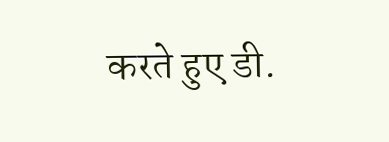करते हुए डी.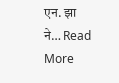एन. झा ने… Read More